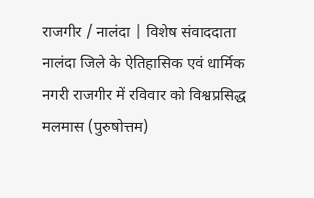राजगीर / नालंदा | विशेष संवाददाता
नालंदा जिले के ऐतिहासिक एवं धार्मिक नगरी राजगीर में रविवार को विश्वप्रसिद्ध मलमास (पुरुषोत्तम)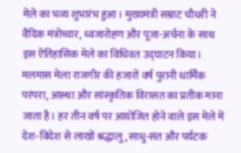मेले का भव्य शुभारंभ हुआ। मुख्यमंत्री सम्राट चौधरी ने वैदिक मंत्रोच्चार, ध्वजारोहण और पूजा-अर्चना के साथ इस ऐतिहासिक मेले का विधिवत उद्घाटन किया।
मलमास मेला राजगीर की हजारों वर्ष पुरानी धार्मिक परंपरा, आस्था और सांस्कृतिक विरासत का प्रतीक माना जाता है। हर तीन वर्ष पर आयोजित होने वाले इस मेले में देश-विदेश से लाखों श्रद्धालु, साधु-संत और पर्यटक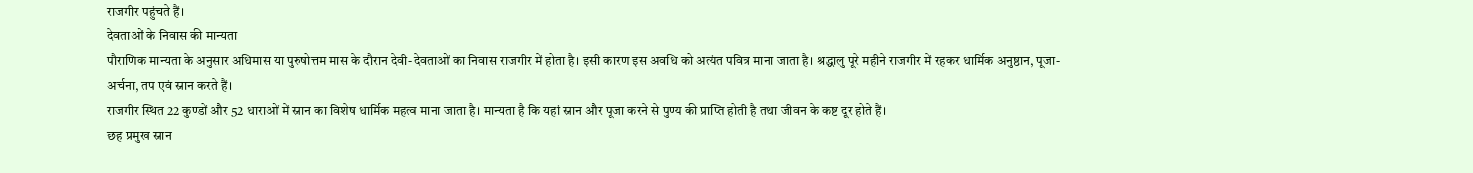राजगीर पहुंचते हैं।
देवताओं के निवास की मान्यता
पौराणिक मान्यता के अनुसार अधिमास या पुरुषोत्तम मास के दौरान देवी-देवताओं का निवास राजगीर में होता है। इसी कारण इस अवधि को अत्यंत पवित्र माना जाता है। श्रद्धालु पूरे महीने राजगीर में रहकर धार्मिक अनुष्ठान, पूजा-अर्चना, तप एवं स्नान करते हैं।
राजगीर स्थित 22 कुण्डों और 52 धाराओं में स्नान का विशेष धार्मिक महत्व माना जाता है। मान्यता है कि यहां स्नान और पूजा करने से पुण्य की प्राप्ति होती है तथा जीवन के कष्ट दूर होते हैं।
छह प्रमुख स्नान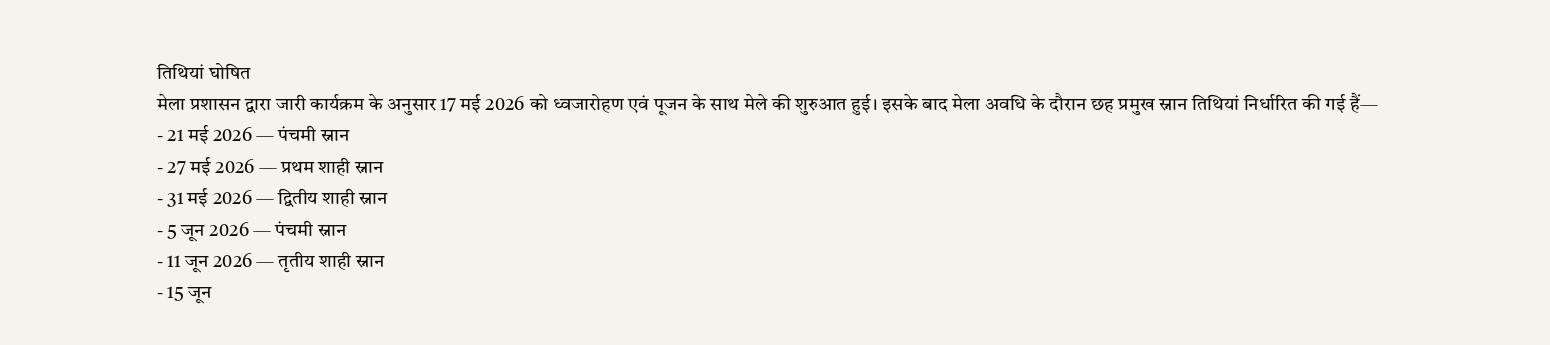तिथियां घोषित
मेला प्रशासन द्वारा जारी कार्यक्रम के अनुसार 17 मई 2026 को ध्वजारोहण एवं पूजन के साथ मेले की शुरुआत हुई। इसके बाद मेला अवधि के दौरान छह प्रमुख स्नान तिथियां निर्धारित की गई हैं—
- 21 मई 2026 — पंचमी स्नान
- 27 मई 2026 — प्रथम शाही स्नान
- 31 मई 2026 — द्वितीय शाही स्नान
- 5 जून 2026 — पंचमी स्नान
- 11 जून 2026 — तृतीय शाही स्नान
- 15 जून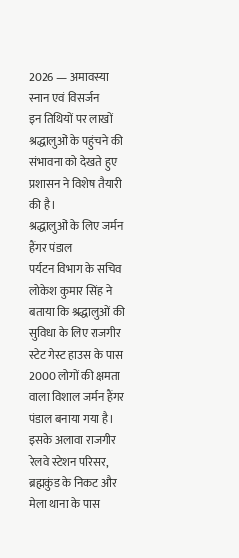2026 — अमावस्या स्नान एवं विसर्जन
इन तिथियों पर लाखों श्रद्धालुओं के पहुंचने की संभावना को देखते हुए प्रशासन ने विशेष तैयारी की है।
श्रद्धालुओं के लिए जर्मन हैंगर पंडाल
पर्यटन विभाग के सचिव लोकेश कुमार सिंह ने बताया कि श्रद्धालुओं की सुविधा के लिए राजगीर स्टेट गेस्ट हाउस के पास 2000 लोगों की क्षमता वाला विशाल जर्मन हैंगर पंडाल बनाया गया है।
इसके अलावा राजगीर रेलवे स्टेशन परिसर, ब्रह्मकुंड के निकट और मेला थाना के पास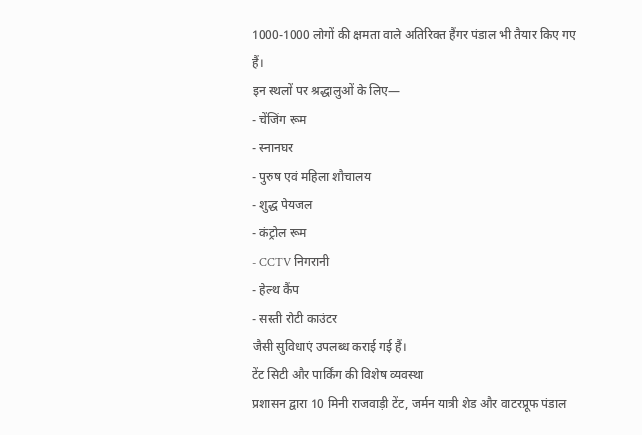1000-1000 लोगों की क्षमता वाले अतिरिक्त हैंगर पंडाल भी तैयार किए गए हैं।
इन स्थलों पर श्रद्धालुओं के लिए—
- चेंजिंग रूम
- स्नानघर
- पुरुष एवं महिला शौचालय
- शुद्ध पेयजल
- कंट्रोल रूम
- CCTV निगरानी
- हेल्थ कैंप
- सस्ती रोटी काउंटर
जैसी सुविधाएं उपलब्ध कराई गई हैं।
टेंट सिटी और पार्किंग की विशेष व्यवस्था
प्रशासन द्वारा 10 मिनी राजवाड़ी टेंट, जर्मन यात्री शेड और वाटरप्रूफ पंडाल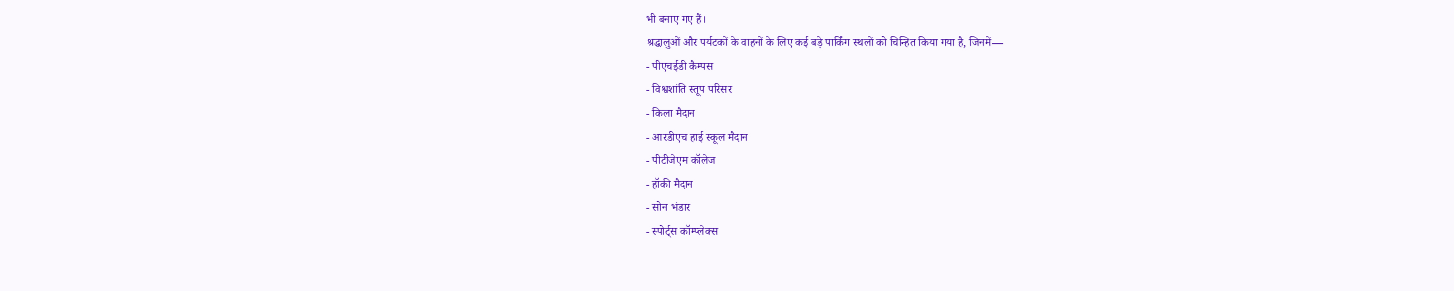भी बनाए गए हैं।
श्रद्धालुओं और पर्यटकों के वाहनों के लिए कई बड़े पार्किंग स्थलों को चिन्हित किया गया है, जिनमें—
- पीएचईडी कैम्पस
- विश्वशांति स्तूप परिसर
- किला मैदान
- आरडीएच हाई स्कूल मैदान
- पीटीजेएम कॉलेज
- हॉकी मैदान
- सोन भंडार
- स्पोर्ट्स कॉम्प्लेक्स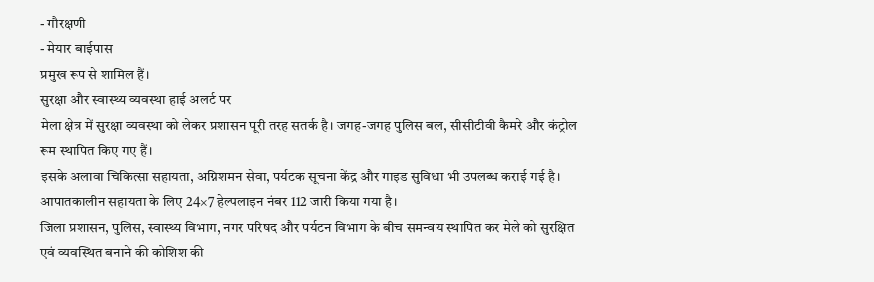- गौरक्षणी
- मेयार बाईपास
प्रमुख रूप से शामिल हैं।
सुरक्षा और स्वास्थ्य व्यवस्था हाई अलर्ट पर
मेला क्षेत्र में सुरक्षा व्यवस्था को लेकर प्रशासन पूरी तरह सतर्क है। जगह-जगह पुलिस बल, सीसीटीवी कैमरे और कंट्रोल रूम स्थापित किए गए हैं।
इसके अलावा चिकित्सा सहायता, अग्निशमन सेवा, पर्यटक सूचना केंद्र और गाइड सुविधा भी उपलब्ध कराई गई है। आपातकालीन सहायता के लिए 24×7 हेल्पलाइन नंबर 112 जारी किया गया है।
जिला प्रशासन, पुलिस, स्वास्थ्य विभाग, नगर परिषद और पर्यटन विभाग के बीच समन्वय स्थापित कर मेले को सुरक्षित एवं व्यवस्थित बनाने की कोशिश की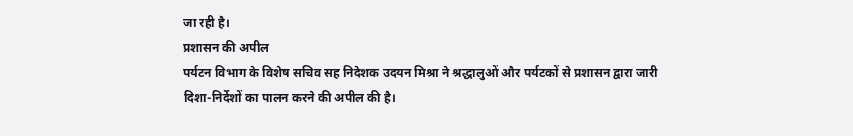जा रही है।
प्रशासन की अपील
पर्यटन विभाग के विशेष सचिव सह निदेशक उदयन मिश्रा ने श्रद्धालुओं और पर्यटकों से प्रशासन द्वारा जारी दिशा-निर्देशों का पालन करने की अपील की है।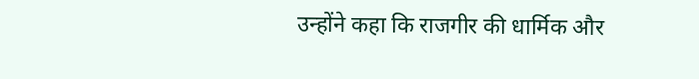उन्होंने कहा कि राजगीर की धार्मिक और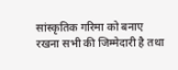सांस्कृतिक गरिमा को बनाए रखना सभी की जिम्मेदारी है तथा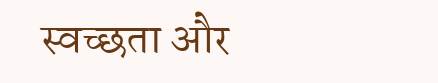स्वच्छता और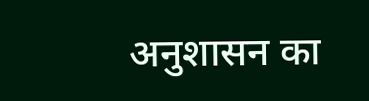अनुशासन का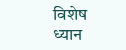विशेष ध्यान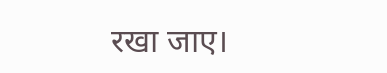रखा जाए।